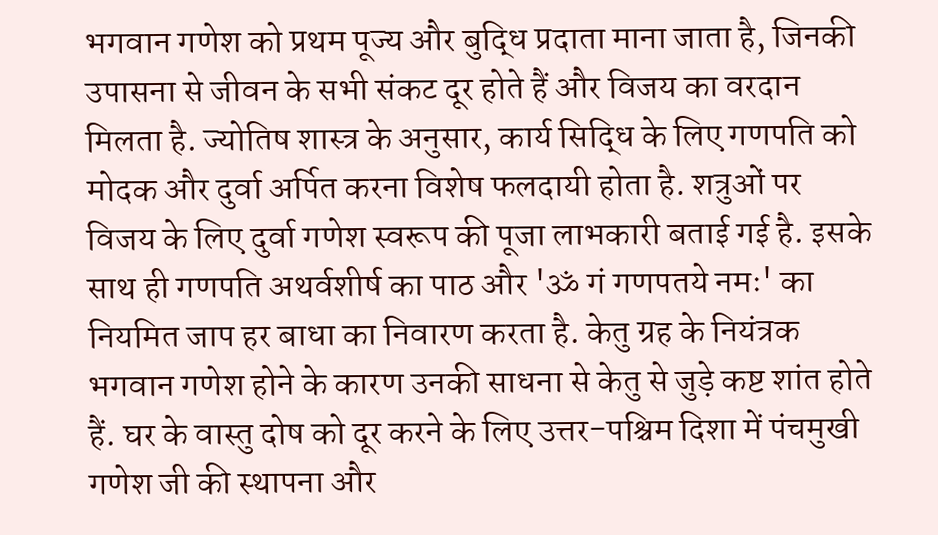भगवान गणेश को प्रथम पूज्य और बुद्धि प्रदाता माना जाता है, जिनकी उपासना से जीवन के सभी संकट दूर होते हैं और विजय का वरदान मिलता है. ज्योतिष शास्त्र के अनुसार, कार्य सिद्धि के लिए गणपति को मोदक और दुर्वा अर्पित करना विशेष फलदायी होता है. शत्रुओं पर विजय के लिए दुर्वा गणेश स्वरूप की पूजा लाभकारी बताई गई है. इसके साथ ही गणपति अथर्वशीर्ष का पाठ और 'ॐ गं गणपतये नमः' का नियमित जाप हर बाधा का निवारण करता है. केतु ग्रह के नियंत्रक भगवान गणेश होने के कारण उनकी साधना से केतु से जुड़े कष्ट शांत होते हैं. घर के वास्तु दोष को दूर करने के लिए उत्तर-पश्चिम दिशा में पंचमुखी गणेश जी की स्थापना और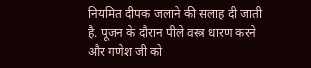नियमित दीपक जलाने की सलाह दी जाती है. पूजन के दौरान पीले वस्त्र धारण करने और गणेश जी को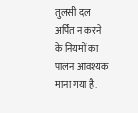तुलसी दल अर्पित न करने के नियमों का पालन आवश्यक माना गया है.